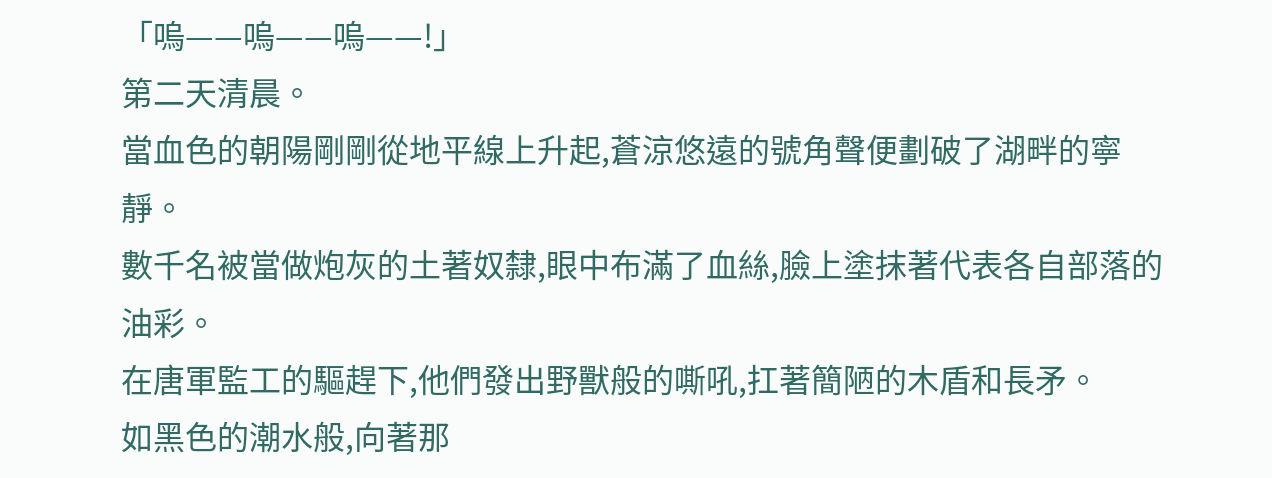「嗚——嗚——嗚——!」
第二天清晨。
當血色的朝陽剛剛從地平線上升起,蒼涼悠遠的號角聲便劃破了湖畔的寧靜。
數千名被當做炮灰的土著奴隸,眼中布滿了血絲,臉上塗抹著代表各自部落的油彩。
在唐軍監工的驅趕下,他們發出野獸般的嘶吼,扛著簡陋的木盾和長矛。
如黑色的潮水般,向著那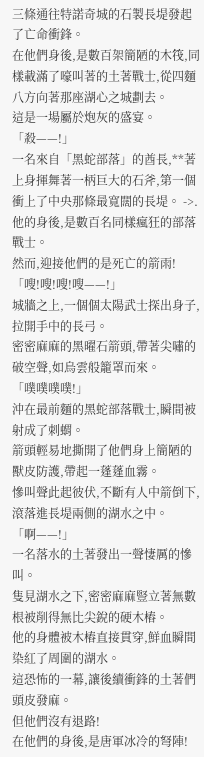三條通往特諾奇城的石製長堤發起了亡命衝鋒。
在他們身後,是數百架簡陋的木筏,同樣載滿了嚎叫著的土著戰士,從四麵八方向著那座湖心之城劃去。
這是一場屬於炮灰的盛宴。
「殺——!」
一名來自「黑蛇部落」的酋長,**著上身揮舞著一柄巨大的石斧,第一個衝上了中央那條最寬闊的長堤。 ->.
他的身後,是數百名同樣瘋狂的部落戰士。
然而,迎接他們的是死亡的箭雨!
「嗖!嗖!嗖!嗖——!」
城牆之上,一個個太陽武士探出身子,拉開手中的長弓。
密密麻麻的黑曜石箭頭,帶著尖嘯的破空聲,如烏雲般籠罩而來。
「噗噗噗噗!」
沖在最前麵的黑蛇部落戰士,瞬間被射成了刺蝟。
箭頭輕易地撕開了他們身上簡陋的獸皮防護,帶起一蓬蓬血霧。
慘叫聲此起彼伏,不斷有人中箭倒下,滾落進長堤兩側的湖水之中。
「啊——!」
一名落水的土著發出一聲悽厲的慘叫。
隻見湖水之下,密密麻麻豎立著無數根被削得無比尖銳的硬木樁。
他的身體被木樁直接貫穿,鮮血瞬間染紅了周圍的湖水。
這恐怖的一幕,讓後續衝鋒的土著們頭皮發麻。
但他們沒有退路!
在他們的身後,是唐軍冰冷的弩陣!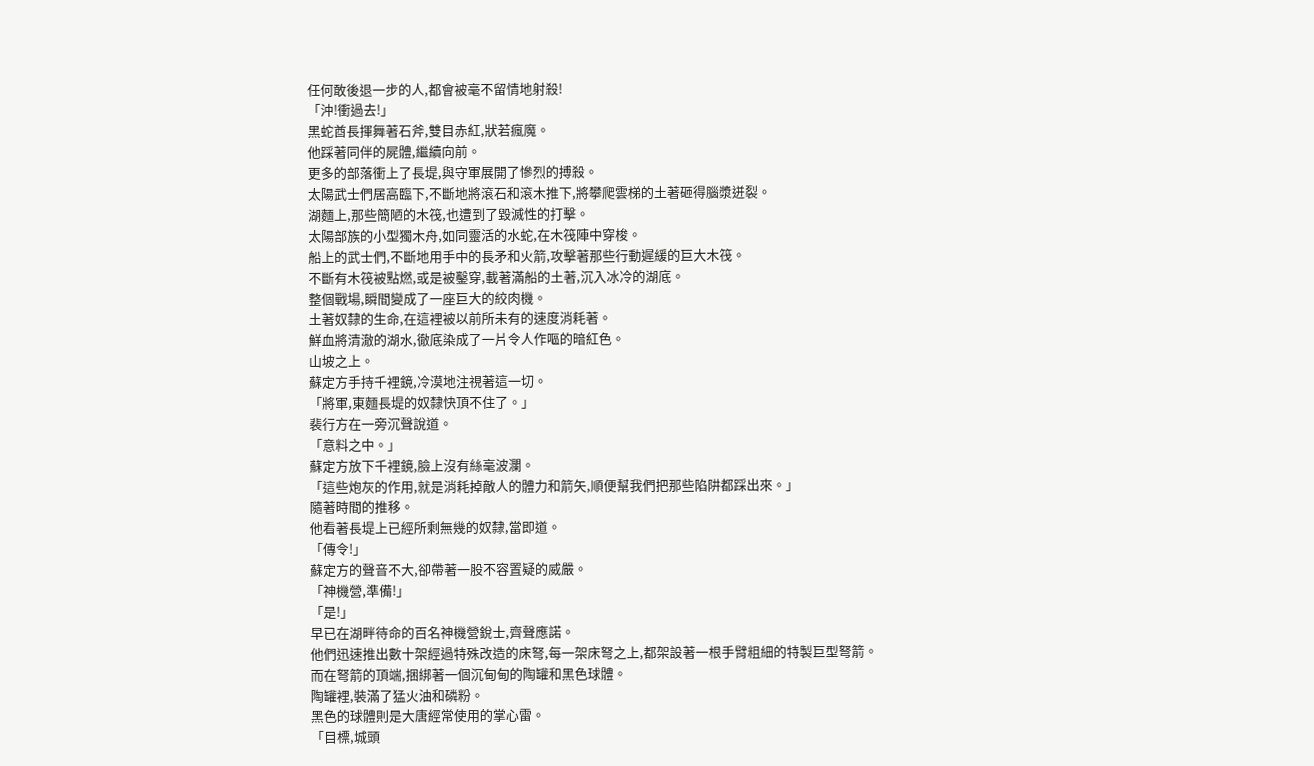任何敢後退一步的人,都會被毫不留情地射殺!
「沖!衝過去!」
黑蛇酋長揮舞著石斧,雙目赤紅,狀若瘋魔。
他踩著同伴的屍體,繼續向前。
更多的部落衝上了長堤,與守軍展開了慘烈的搏殺。
太陽武士們居高臨下,不斷地將滾石和滾木推下,將攀爬雲梯的土著砸得腦漿迸裂。
湖麵上,那些簡陋的木筏,也遭到了毀滅性的打擊。
太陽部族的小型獨木舟,如同靈活的水蛇,在木筏陣中穿梭。
船上的武士們,不斷地用手中的長矛和火箭,攻擊著那些行動遲緩的巨大木筏。
不斷有木筏被點燃,或是被鑿穿,載著滿船的土著,沉入冰冷的湖底。
整個戰場,瞬間變成了一座巨大的絞肉機。
土著奴隸的生命,在這裡被以前所未有的速度消耗著。
鮮血將清澈的湖水,徹底染成了一片令人作嘔的暗紅色。
山坡之上。
蘇定方手持千裡鏡,冷漠地注視著這一切。
「將軍,東麵長堤的奴隸快頂不住了。」
裴行方在一旁沉聲說道。
「意料之中。」
蘇定方放下千裡鏡,臉上沒有絲毫波瀾。
「這些炮灰的作用,就是消耗掉敵人的體力和箭矢,順便幫我們把那些陷阱都踩出來。」
隨著時間的推移。
他看著長堤上已經所剩無幾的奴隸,當即道。
「傳令!」
蘇定方的聲音不大,卻帶著一股不容置疑的威嚴。
「神機營,準備!」
「是!」
早已在湖畔待命的百名神機營銳士,齊聲應諾。
他們迅速推出數十架經過特殊改造的床弩,每一架床弩之上,都架設著一根手臂粗細的特製巨型弩箭。
而在弩箭的頂端,捆綁著一個沉甸甸的陶罐和黑色球體。
陶罐裡,裝滿了猛火油和磷粉。
黑色的球體則是大唐經常使用的掌心雷。
「目標,城頭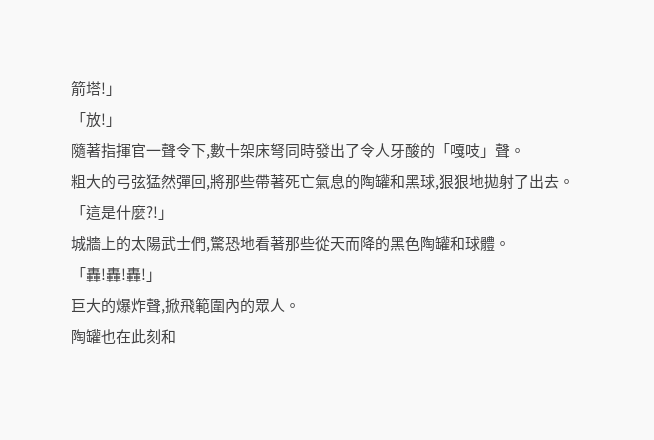箭塔!」
「放!」
隨著指揮官一聲令下,數十架床弩同時發出了令人牙酸的「嘎吱」聲。
粗大的弓弦猛然彈回,將那些帶著死亡氣息的陶罐和黑球,狠狠地拋射了出去。
「這是什麼?!」
城牆上的太陽武士們,驚恐地看著那些從天而降的黑色陶罐和球體。
「轟!轟!轟!」
巨大的爆炸聲,掀飛範圍內的眾人。
陶罐也在此刻和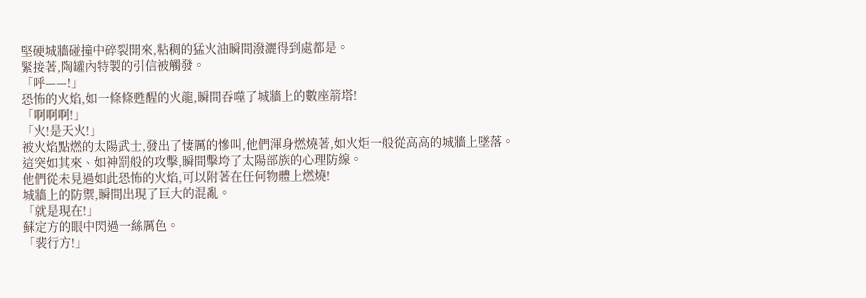堅硬城牆碰撞中碎裂開來,粘稠的猛火油瞬間潑灑得到處都是。
緊接著,陶罐內特製的引信被觸發。
「呼——!」
恐怖的火焰,如一條條甦醒的火龍,瞬間吞噬了城牆上的數座箭塔!
「啊啊啊!」
「火!是天火!」
被火焰點燃的太陽武士,發出了悽厲的慘叫,他們渾身燃燒著,如火炬一般從高高的城牆上墜落。
這突如其來、如神罰般的攻擊,瞬間擊垮了太陽部族的心理防線。
他們從未見過如此恐怖的火焰,可以附著在任何物體上燃燒!
城牆上的防禦,瞬間出現了巨大的混亂。
「就是現在!」
蘇定方的眼中閃過一絲厲色。
「裴行方!」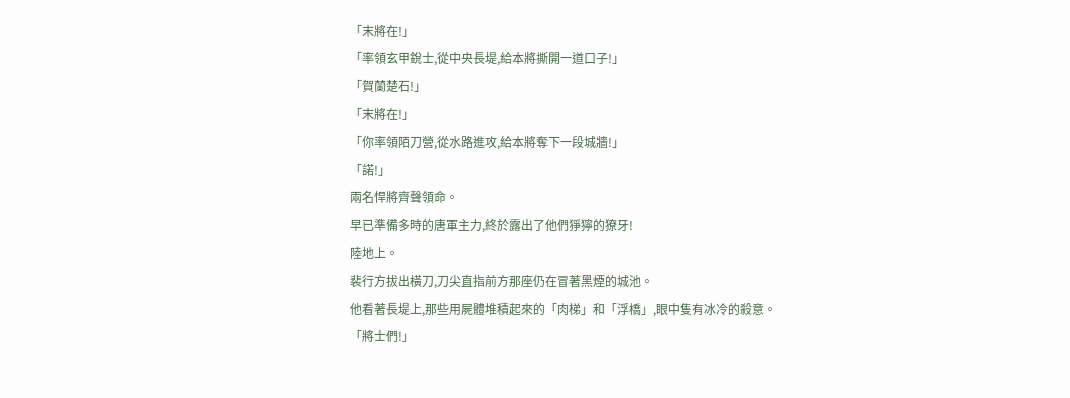「末將在!」
「率領玄甲銳士,從中央長堤,給本將撕開一道口子!」
「賀蘭楚石!」
「末將在!」
「你率領陌刀營,從水路進攻,給本將奪下一段城牆!」
「諾!」
兩名悍將齊聲領命。
早已準備多時的唐軍主力,終於露出了他們猙獰的獠牙!
陸地上。
裴行方拔出橫刀,刀尖直指前方那座仍在冒著黑煙的城池。
他看著長堤上,那些用屍體堆積起來的「肉梯」和「浮橋」,眼中隻有冰冷的殺意。
「將士們!」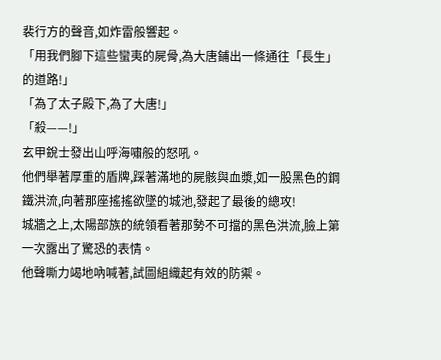裴行方的聲音,如炸雷般響起。
「用我們腳下這些蠻夷的屍骨,為大唐鋪出一條通往「長生」的道路!」
「為了太子殿下,為了大唐!」
「殺——!」
玄甲銳士發出山呼海嘯般的怒吼。
他們舉著厚重的盾牌,踩著滿地的屍骸與血漿,如一股黑色的鋼鐵洪流,向著那座搖搖欲墜的城池,發起了最後的總攻!
城牆之上,太陽部族的統領看著那勢不可擋的黑色洪流,臉上第一次露出了驚恐的表情。
他聲嘶力竭地吶喊著,試圖組織起有效的防禦。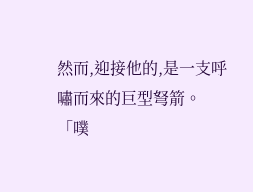然而,迎接他的,是一支呼嘯而來的巨型弩箭。
「噗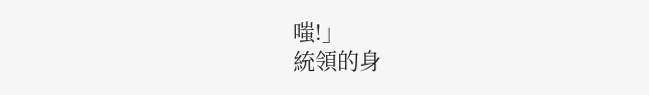嗤!」
統領的身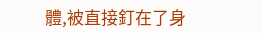體,被直接釘在了身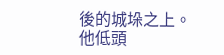後的城垛之上。
他低頭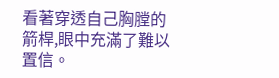看著穿透自己胸膛的箭桿,眼中充滿了難以置信。